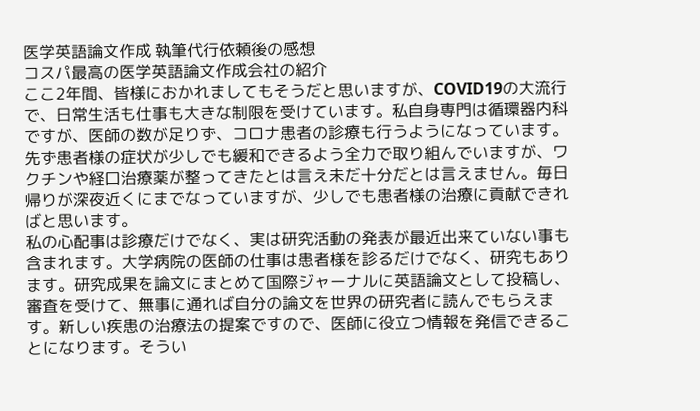医学英語論文作成 執筆代行依頼後の感想
コスパ最高の医学英語論文作成会社の紹介
ここ2年間、皆様におかれましてもそうだと思いますが、COVID19の大流行で、日常生活も仕事も大きな制限を受けています。私自身専門は循環器内科ですが、医師の数が足りず、コロナ患者の診療も行うようになっています。先ず患者様の症状が少しでも緩和できるよう全力で取り組んでいますが、ワクチンや経口治療薬が整ってきたとは言え未だ十分だとは言えません。毎日帰りが深夜近くにまでなっていますが、少しでも患者様の治療に貢献できればと思います。
私の心配事は診療だけでなく、実は研究活動の発表が最近出来ていない事も含まれます。大学病院の医師の仕事は患者様を診るだけでなく、研究もあります。研究成果を論文にまとめて国際ジャーナルに英語論文として投稿し、審査を受けて、無事に通れば自分の論文を世界の研究者に読んでもらえます。新しい疾患の治療法の提案ですので、医師に役立つ情報を発信できることになります。そうい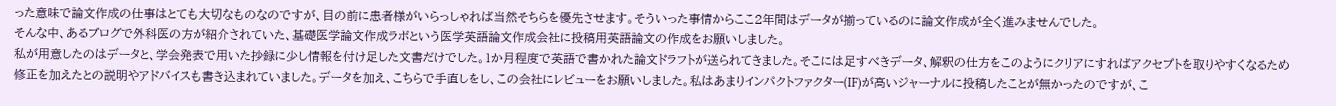った意味で論文作成の仕事はとても大切なものなのですが、目の前に患者様がいらっしゃれば当然そちらを優先させます。そういった事情からここ2年間はデータが揃っているのに論文作成が全く進みませんでした。
そんな中、あるブログで外科医の方が紹介されていた、基礎医学論文作成ラボという医学英語論文作成会社に投稿用英語論文の作成をお願いしました。
私が用意したのはデータと、学会発表で用いた抄録に少し情報を付け足した文書だけでした。1か月程度で英語で書かれた論文ドラフトが送られてきました。そこには足すべきデータ、解釈の仕方をこのようにクリアにすればアクセプトを取りやすくなるため修正を加えたとの説明やアドバイスも書き込まれていました。データを加え、こちらで手直しをし、この会社にレビューをお願いしました。私はあまりインパクトファクター(IF)が高いジャーナルに投稿したことが無かったのですが、こ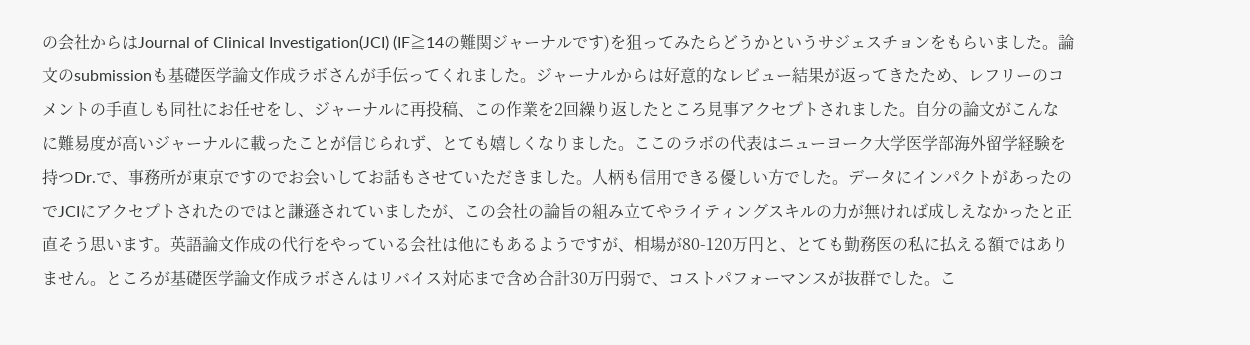の会社からはJournal of Clinical Investigation(JCI) (IF≧14の難関ジャーナルです)を狙ってみたらどうかというサジェスチョンをもらいました。論文のsubmissionも基礎医学論文作成ラボさんが手伝ってくれました。ジャーナルからは好意的なレビュー結果が返ってきたため、レフリーのコメントの手直しも同社にお任せをし、ジャーナルに再投稿、この作業を2回繰り返したところ見事アクセプトされました。自分の論文がこんなに難易度が高いジャーナルに載ったことが信じられず、とても嬉しくなりました。ここのラボの代表はニューヨーク大学医学部海外留学経験を持つDr.で、事務所が東京ですのでお会いしてお話もさせていただきました。人柄も信用できる優しい方でした。データにインパクトがあったのでJCIにアクセプトされたのではと謙遜されていましたが、この会社の論旨の組み立てやライティングスキルの力が無ければ成しえなかったと正直そう思います。英語論文作成の代行をやっている会社は他にもあるようですが、相場が80-120万円と、とても勤務医の私に払える額ではありません。ところが基礎医学論文作成ラボさんはリバイス対応まで含め合計30万円弱で、コストパフォーマンスが抜群でした。こ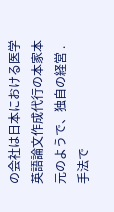の会社は日本における医学英語論文作成代行の本家本元のようで、独自の経営 .手法で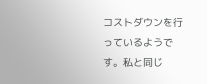コストダウンを行っているようです。私と同じ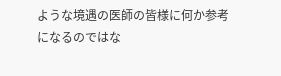ような境遇の医師の皆様に何か参考になるのではな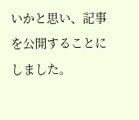いかと思い、記事を公開することにしました。